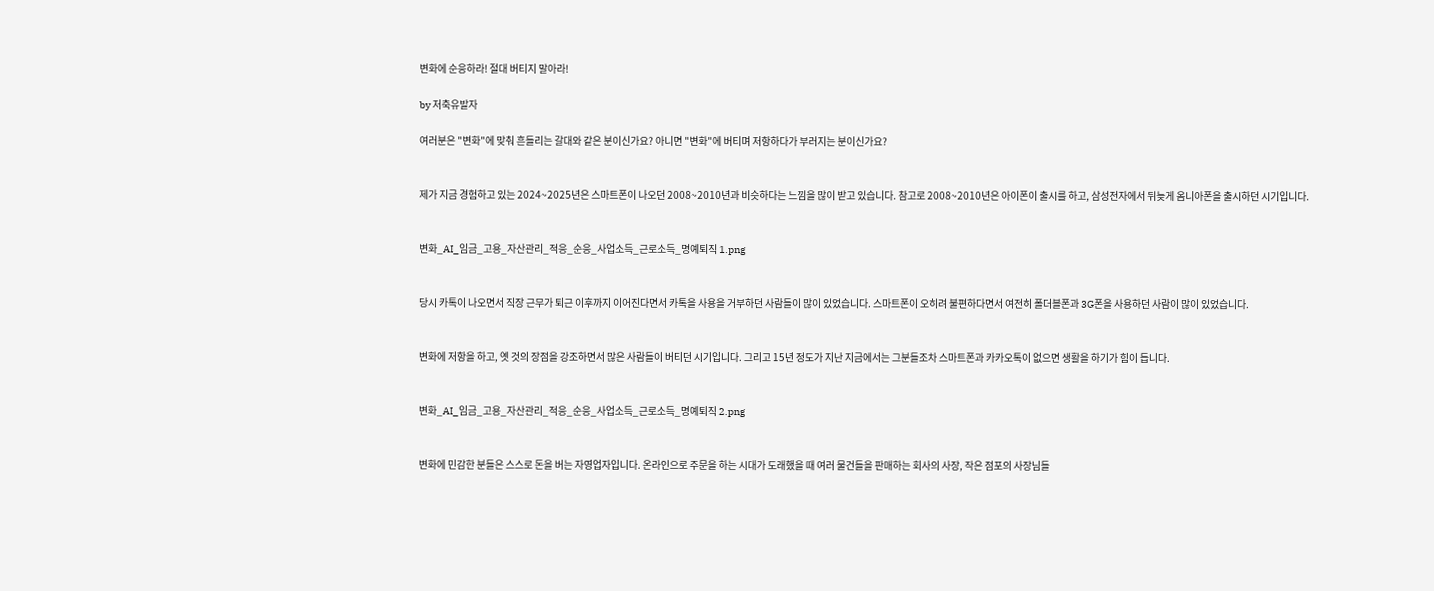변화에 순응하라! 절대 버티지 말아라!

by 저축유발자

여러분은 "변화"에 맞춰 흔들리는 갈대와 같은 분이신가요? 아니면 "변화"에 버티며 저항하다가 부러지는 분이신가요?


제가 지금 경험하고 있는 2024~2025년은 스마트폰이 나오던 2008~2010년과 비슷하다는 느낌을 많이 받고 있습니다. 참고로 2008~2010년은 아이폰이 출시를 하고, 삼성전자에서 뒤늦게 옴니아폰을 출시하던 시기입니다.


변화_AI_임금_고용_자산관리_적응_순응_사업소득_근로소득_명예퇴직 1.png


당시 카톡이 나오면서 직장 근무가 퇴근 이후까지 이어진다면서 카톡을 사용을 거부하던 사람들이 많이 있었습니다. 스마트폰이 오히려 불편하다면서 여전히 폴더블폰과 3G폰을 사용하던 사람이 많이 있었습니다.


변화에 저항을 하고, 옛 것의 장점을 강조하면서 많은 사람들이 버티던 시기입니다. 그리고 15년 정도가 지난 지금에서는 그분들조차 스마트폰과 카카오톡이 없으면 생활을 하기가 힘이 듭니다.


변화_AI_임금_고용_자산관리_적응_순응_사업소득_근로소득_명예퇴직 2.png


변화에 민감한 분들은 스스로 돈을 버는 자영업자입니다. 온라인으로 주문을 하는 시대가 도래했을 때 여러 물건들을 판매하는 회사의 사장, 작은 점포의 사장님들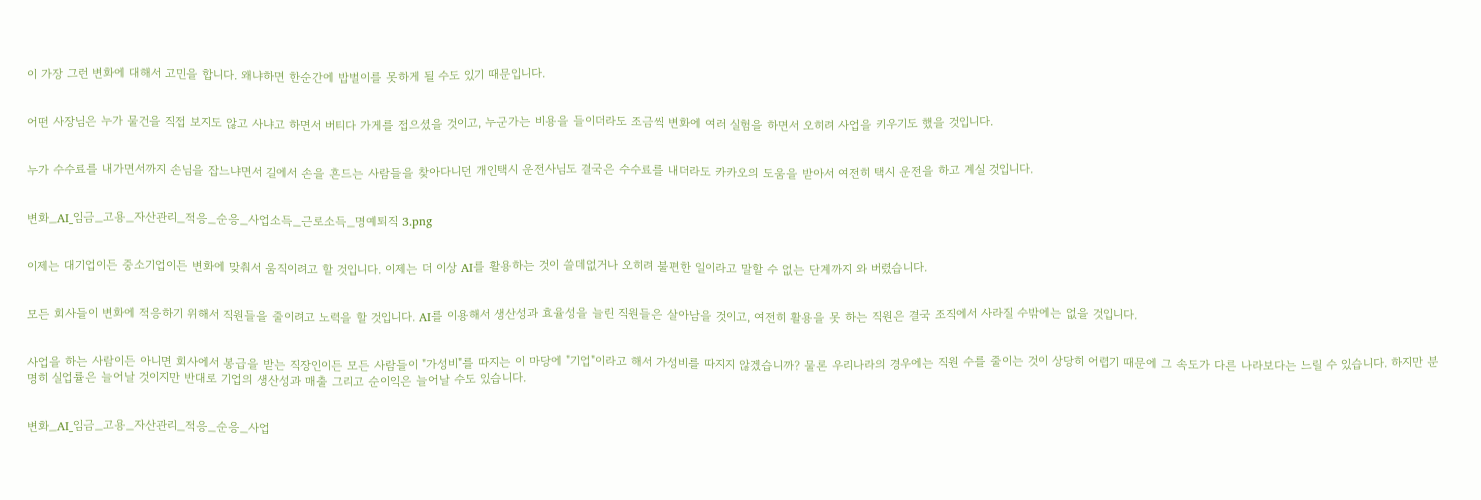이 가장 그런 변화에 대해서 고민을 합니다. 왜냐하면 한순간에 밥벌이를 못하게 될 수도 있기 때문입니다.


어떤 사장님은 누가 물건을 직접 보지도 않고 사냐고 하면서 버티다 가게를 접으셨을 것이고, 누군가는 비용을 들이더라도 조금씩 변화에 여러 실험을 하면서 오히려 사업을 키우기도 했을 것입니다.


누가 수수료를 내가면서까지 손님을 잡느냐면서 길에서 손을 흔드는 사람들을 찾아다니던 개인택시 운전사님도 결국은 수수료를 내더라도 카카오의 도움을 받아서 여전히 택시 운전을 하고 계실 것입니다.


변화_AI_임금_고용_자산관리_적응_순응_사업소득_근로소득_명예퇴직 3.png


이제는 대기업이든 중소기업이든 변화에 맞춰서 움직이려고 할 것입니다. 이제는 더 이상 AI를 활용하는 것이 쓸데없거나 오히려 불편한 일이라고 말할 수 없는 단계까지 와 버렸습니다.


모든 회사들이 변화에 적응하기 위해서 직원들을 줄이려고 노력을 할 것입니다. AI를 이용해서 생산성과 효율성을 늘린 직원들은 살아남을 것이고, 여전히 활용을 못 하는 직원은 결국 조직에서 사라질 수밖에는 없을 것입니다.


사업을 하는 사람이든 아니면 회사에서 봉급을 받는 직장인이든 모든 사람들이 "가성비"를 따지는 이 마당에 "기업"이라고 해서 가성비를 따지지 않겠습니까? 물론 우리나라의 경우에는 직원 수를 줄이는 것이 상당히 어렵기 때문에 그 속도가 다른 나라보다는 느릴 수 있습니다. 하지만 분명히 실업률은 늘어날 것이지만 반대로 기업의 생산성과 매출 그리고 순이익은 늘어날 수도 있습니다.


변화_AI_임금_고용_자산관리_적응_순응_사업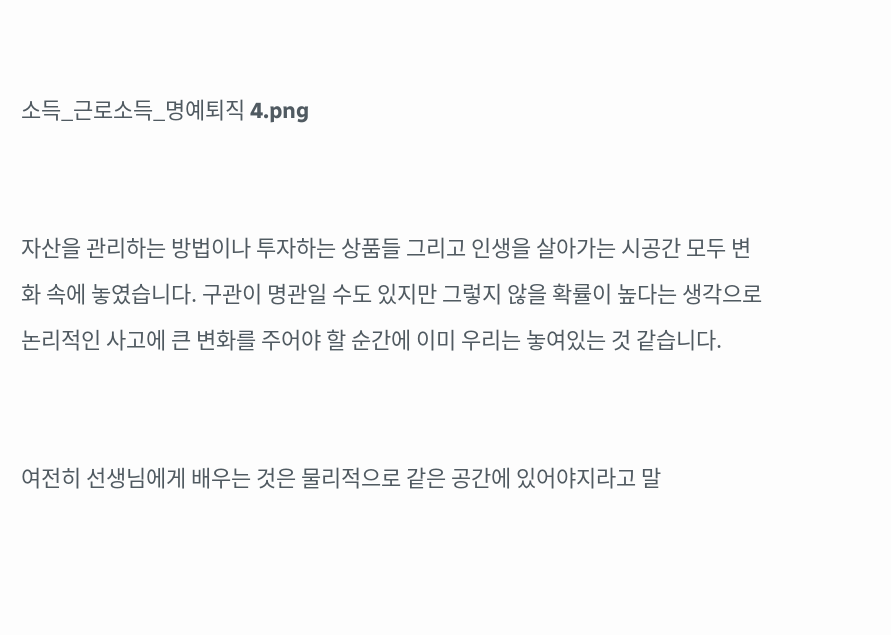소득_근로소득_명예퇴직 4.png


자산을 관리하는 방법이나 투자하는 상품들 그리고 인생을 살아가는 시공간 모두 변화 속에 놓였습니다. 구관이 명관일 수도 있지만 그렇지 않을 확률이 높다는 생각으로 논리적인 사고에 큰 변화를 주어야 할 순간에 이미 우리는 놓여있는 것 같습니다.


여전히 선생님에게 배우는 것은 물리적으로 같은 공간에 있어야지라고 말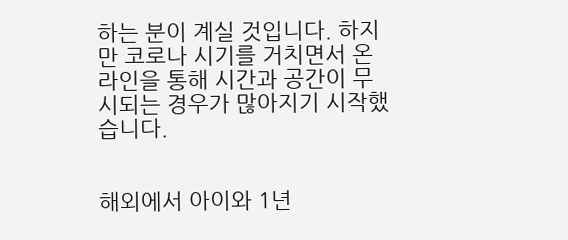하는 분이 계실 것입니다. 하지만 코로나 시기를 거치면서 온라인을 통해 시간과 공간이 무시되는 경우가 많아지기 시작했습니다.


해외에서 아이와 1년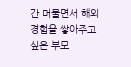간 머물면서 해외 경험을 쌓아주고 싶은 부모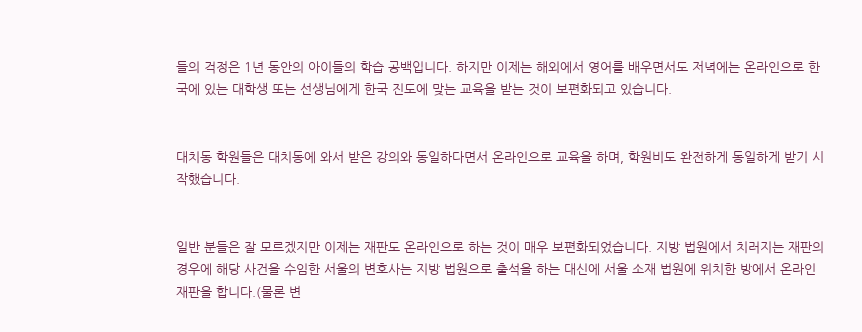들의 걱정은 1년 동안의 아이들의 학습 공백입니다. 하지만 이제는 해외에서 영어를 배우면서도 저녁에는 온라인으로 한국에 있는 대학생 또는 선생님에게 한국 진도에 맞는 교육을 받는 것이 보편화되고 있습니다.


대치동 학원들은 대치동에 와서 받은 강의와 동일하다면서 온라인으로 교육을 하며, 학원비도 완전하게 동일하게 받기 시작했습니다.


일반 분들은 잘 모르겠지만 이제는 재판도 온라인으로 하는 것이 매우 보편화되었습니다. 지방 법원에서 치러지는 재판의 경우에 해당 사건을 수임한 서울의 변호사는 지방 법원으로 출석을 하는 대신에 서울 소재 법원에 위치한 방에서 온라인 재판을 합니다.(물론 변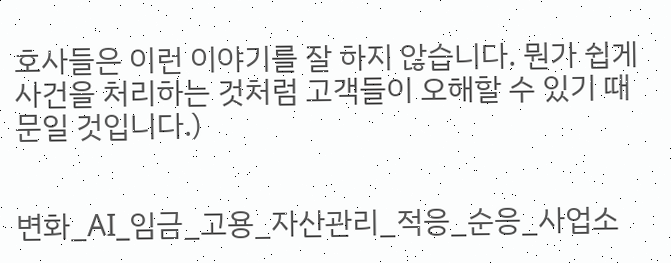호사들은 이런 이야기를 잘 하지 않습니다. 뭔가 쉽게 사건을 처리하는 것처럼 고객들이 오해할 수 있기 때문일 것입니다.)


변화_AI_임금_고용_자산관리_적응_순응_사업소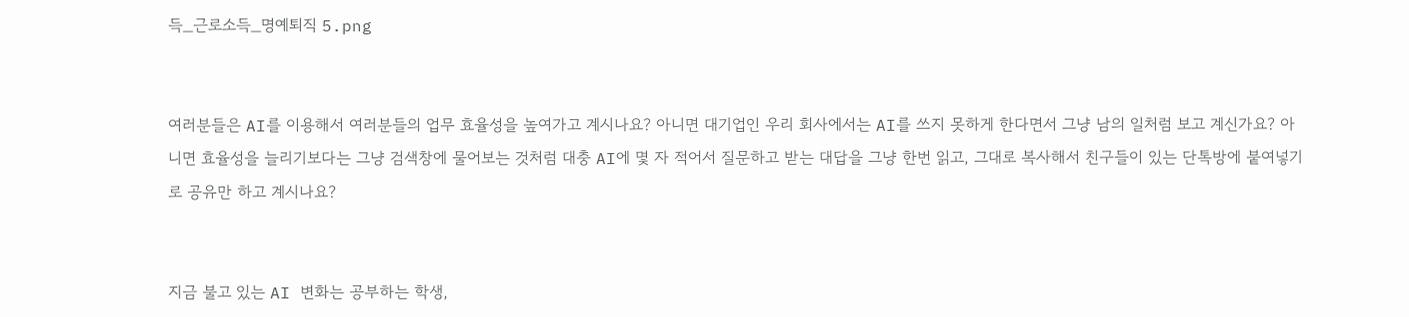득_근로소득_명예퇴직 5.png


여러분들은 AI를 이용해서 여러분들의 업무 효율성을 높여가고 계시나요? 아니면 대기업인 우리 회사에서는 AI를 쓰지 못하게 한다면서 그냥 남의 일처럼 보고 계신가요? 아니면 효율성을 늘리기보다는 그냥 검색창에 물어보는 것처럼 대충 AI에 몇 자 적어서 질문하고 받는 대답을 그냥 한번 읽고, 그대로 복사해서 친구들이 있는 단톡방에 붙여넣기로 공유만 하고 계시나요?


지금 불고 있는 AI 변화는 공부하는 학생,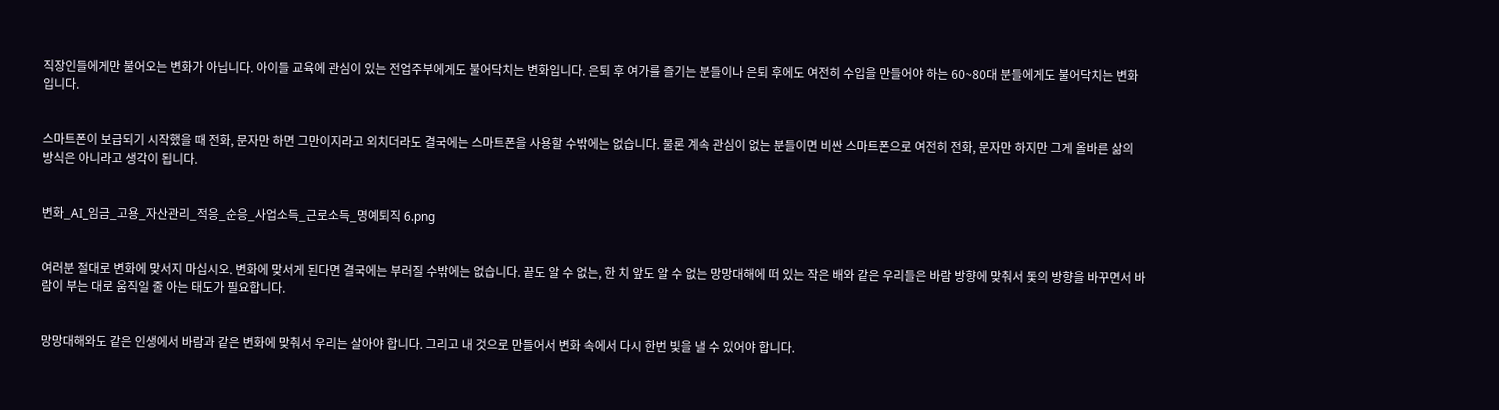직장인들에게만 불어오는 변화가 아닙니다. 아이들 교육에 관심이 있는 전업주부에게도 불어닥치는 변화입니다. 은퇴 후 여가를 즐기는 분들이나 은퇴 후에도 여전히 수입을 만들어야 하는 60~80대 분들에게도 불어닥치는 변화입니다.


스마트폰이 보급되기 시작했을 때 전화, 문자만 하면 그만이지라고 외치더라도 결국에는 스마트폰을 사용할 수밖에는 없습니다. 물론 계속 관심이 없는 분들이면 비싼 스마트폰으로 여전히 전화, 문자만 하지만 그게 올바른 삶의 방식은 아니라고 생각이 됩니다.


변화_AI_임금_고용_자산관리_적응_순응_사업소득_근로소득_명예퇴직 6.png


여러분 절대로 변화에 맞서지 마십시오. 변화에 맞서게 된다면 결국에는 부러질 수밖에는 없습니다. 끝도 알 수 없는, 한 치 앞도 알 수 없는 망망대해에 떠 있는 작은 배와 같은 우리들은 바람 방향에 맞춰서 돛의 방향을 바꾸면서 바람이 부는 대로 움직일 줄 아는 태도가 필요합니다.


망망대해와도 같은 인생에서 바람과 같은 변화에 맞춰서 우리는 살아야 합니다. 그리고 내 것으로 만들어서 변화 속에서 다시 한번 빛을 낼 수 있어야 합니다.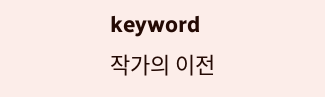keyword
작가의 이전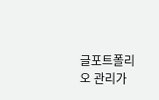글포트폴리오 관리가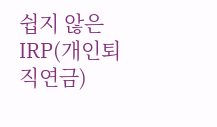쉽지 않은 IRP(개인퇴직연금)